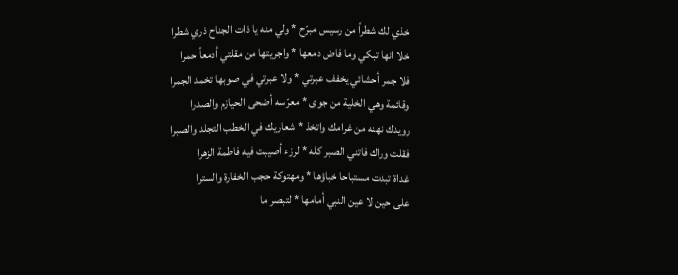خذي لك شطراً من رسيس مبرّح * ولي منه يا ذات الجناح ذري شطرا
خلا انها تبكي وما فاض دمعها * واجريتها من مقلتي أدمعاً حمرا
فلا جمر أحشائي يخفف عبرتي * ولا عبرتي في صوبها تخمد الجمرا
وقائمة وهي الخلية من جوى * معرّسه أضحى الحيازم والصدرا
رويدك نهنه من غرامك واتخذ * شعاريك في الخطب التجلد والصبرا
فقلت وراك فاتني الصبر كله * لرزء أصيبت فيه فاطمة الزهرا
غداة تبدت مستباحا خباؤها * ومهتوكة حجب الخفارة والسترا
على حين لا عين النبي أمامها * لتبصر ما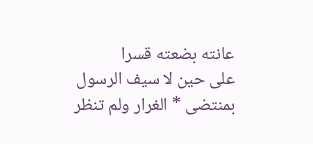عانته بضعته قسرا
على حين لا سيف الرسول بمنتضى * الغرار ولم تنظر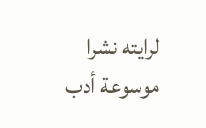لرايته نشرا
موسوعة أدب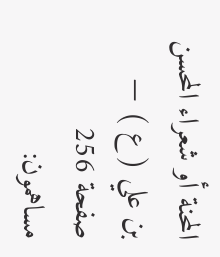المحنة أو شعراء المحسن بن علي ( ع ) — صفحة 256
مساهمون: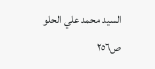السيد محمد علي الحلو
ص٢٥٦